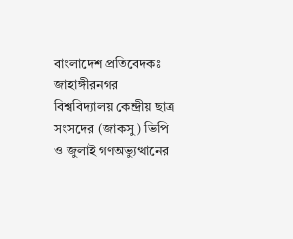বাংলাদেশ প্রতিবেদকঃ জাহাঙ্গীরনগর বিশ্ববিদ্যালয় কেন্দ্রীয় ছাত্র সংসদের (জাকসু) ভিপি ও জুলাই গণঅভ্যুত্থানের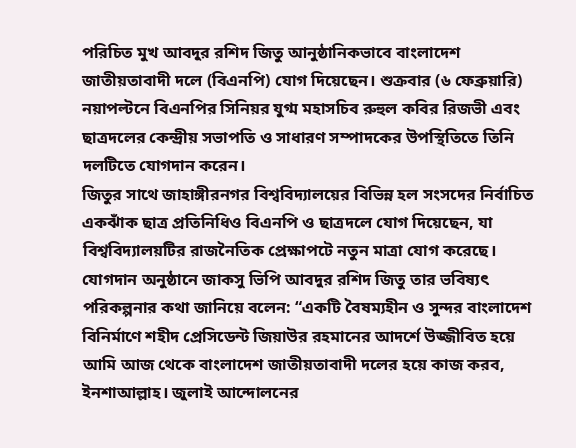পরিচিত মুখ আবদুর রশিদ জিতু আনুষ্ঠানিকভাবে বাংলাদেশ জাতীয়তাবাদী দলে (বিএনপি) যোগ দিয়েছেন। শুক্রবার (৬ ফেব্রুয়ারি) নয়াপল্টনে বিএনপির সিনিয়র যুগ্ম মহাসচিব রুহুল কবির রিজভী এবং ছাত্রদলের কেন্দ্রীয় সভাপতি ও সাধারণ সম্পাদকের উপস্থিতিতে তিনি দলটিতে যোগদান করেন।
জিতুর সাথে জাহাঙ্গীরনগর বিশ্ববিদ্যালয়ের বিভিন্ন হল সংসদের নির্বাচিত একঝাঁক ছাত্র প্রতিনিধিও বিএনপি ও ছাত্রদলে যোগ দিয়েছেন, যা বিশ্ববিদ্যালয়টির রাজনৈতিক প্রেক্ষাপটে নতুন মাত্রা যোগ করেছে।
যোগদান অনুষ্ঠানে জাকসু ভিপি আবদুর রশিদ জিতু তার ভবিষ্যৎ পরিকল্পনার কথা জানিয়ে বলেন: “একটি বৈষম্যহীন ও সুন্দর বাংলাদেশ বিনির্মাণে শহীদ প্রেসিডেন্ট জিয়াউর রহমানের আদর্শে উজ্জীবিত হয়ে আমি আজ থেকে বাংলাদেশ জাতীয়তাবাদী দলের হয়ে কাজ করব, ইনশাআল্লাহ। জুলাই আন্দোলনের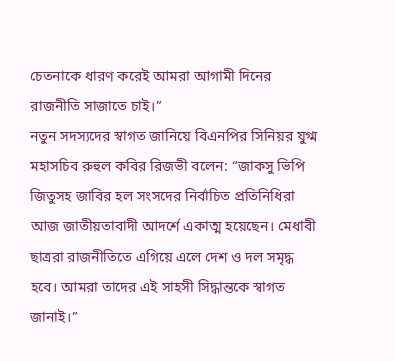চেতনাকে ধারণ করেই আমরা আগামী দিনের রাজনীতি সাজাতে চাই।”
নতুন সদস্যদের স্বাগত জানিয়ে বিএনপির সিনিয়র যুগ্ম মহাসচিব রুহুল কবির রিজভী বলেন: “জাকসু ভিপি জিতুসহ জাবির হল সংসদের নির্বাচিত প্রতিনিধিরা আজ জাতীয়তাবাদী আদর্শে একাত্ম হয়েছেন। মেধাবী ছাত্ররা রাজনীতিতে এগিয়ে এলে দেশ ও দল সমৃদ্ধ হবে। আমরা তাদের এই সাহসী সিদ্ধান্তকে স্বাগত জানাই।”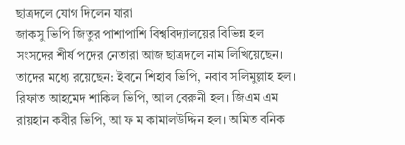ছাত্রদলে যোগ দিলেন যারা
জাকসু ভিপি জিতুর পাশাপাশি বিশ্ববিদ্যালয়ের বিভিন্ন হল সংসদের শীর্ষ পদের নেতারা আজ ছাত্রদলে নাম লিখিয়েছেন। তাদের মধ্যে রয়েছেন: ইবনে শিহাব ভিপি, নবাব সলিমুল্লাহ হল। রিফাত আহমেদ শাকিল ভিপি, আল বেরুনী হল। জিএম এম রায়হান কবীর ভিপি, আ ফ ম কামালউদ্দিন হল। অমিত বনিক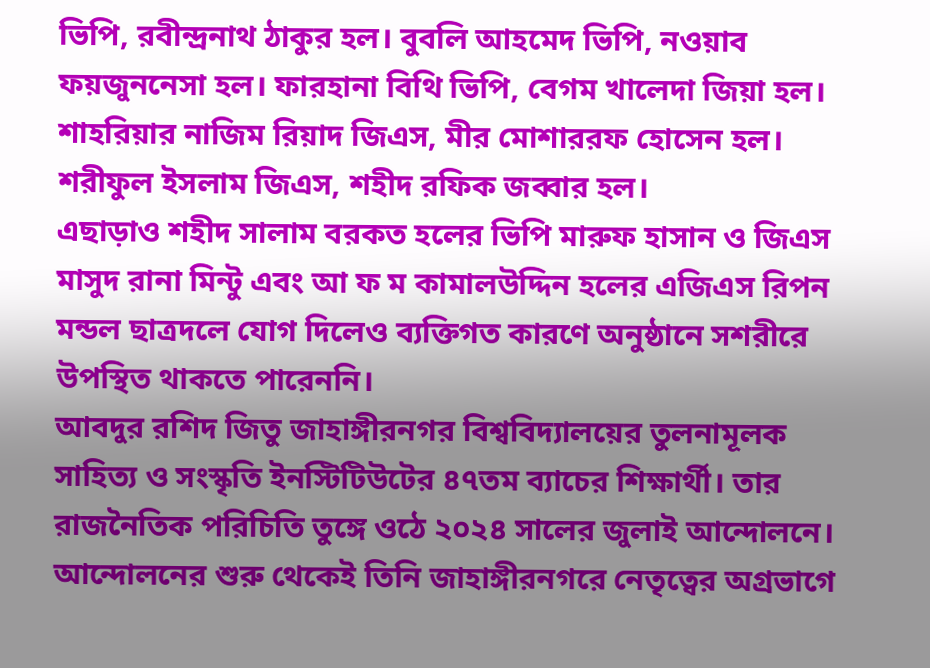ভিপি, রবীন্দ্রনাথ ঠাকুর হল। বুবলি আহমেদ ভিপি, নওয়াব ফয়জুননেসা হল। ফারহানা বিথি ভিপি, বেগম খালেদা জিয়া হল। শাহরিয়ার নাজিম রিয়াদ জিএস, মীর মোশাররফ হোসেন হল। শরীফুল ইসলাম জিএস, শহীদ রফিক জব্বার হল।
এছাড়াও শহীদ সালাম বরকত হলের ভিপি মারুফ হাসান ও জিএস মাসুদ রানা মিন্টু এবং আ ফ ম কামালউদ্দিন হলের এজিএস রিপন মন্ডল ছাত্রদলে যোগ দিলেও ব্যক্তিগত কারণে অনুষ্ঠানে সশরীরে উপস্থিত থাকতে পারেননি।
আবদুর রশিদ জিতু জাহাঙ্গীরনগর বিশ্ববিদ্যালয়ের তুলনামূলক সাহিত্য ও সংস্কৃতি ইনস্টিটিউটের ৪৭তম ব্যাচের শিক্ষার্থী। তার রাজনৈতিক পরিচিতি তুঙ্গে ওঠে ২০২৪ সালের জুলাই আন্দোলনে।
আন্দোলনের শুরু থেকেই তিনি জাহাঙ্গীরনগরে নেতৃত্বের অগ্রভাগে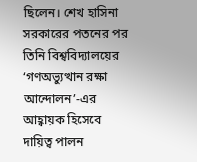ছিলেন। শেখ হাসিনা সরকারের পতনের পর তিনি বিশ্ববিদ্যালয়ের ‘গণঅভ্যুত্থান রক্ষা আন্দোলন’-এর আহ্বায়ক হিসেবে দায়িত্ব পালন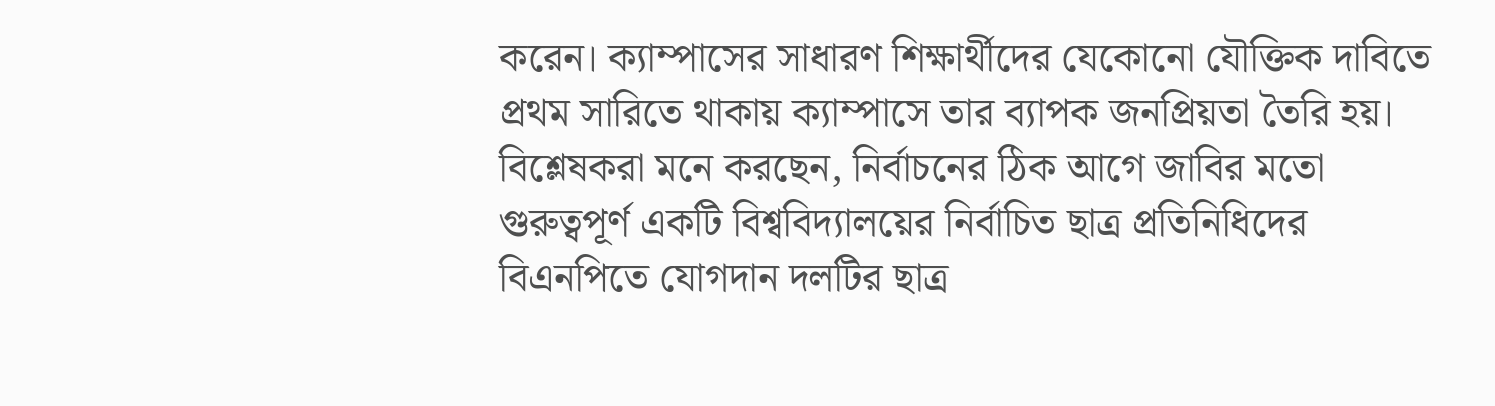করেন। ক্যাম্পাসের সাধারণ শিক্ষার্থীদের যেকোনো যৌক্তিক দাবিতে প্রথম সারিতে থাকায় ক্যাম্পাসে তার ব্যাপক জনপ্রিয়তা তৈরি হয়।
বিশ্লেষকরা মনে করছেন, নির্বাচনের ঠিক আগে জাবির মতো গুরুত্বপূর্ণ একটি বিশ্ববিদ্যালয়ের নির্বাচিত ছাত্র প্রতিনিধিদের বিএনপিতে যোগদান দলটির ছাত্র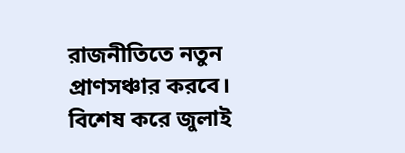রাজনীতিতে নতুন প্রাণসঞ্চার করবে। বিশেষ করে জুলাই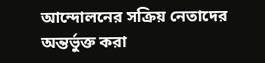আন্দোলনের সক্রিয় নেতাদের অন্তর্ভুক্ত করা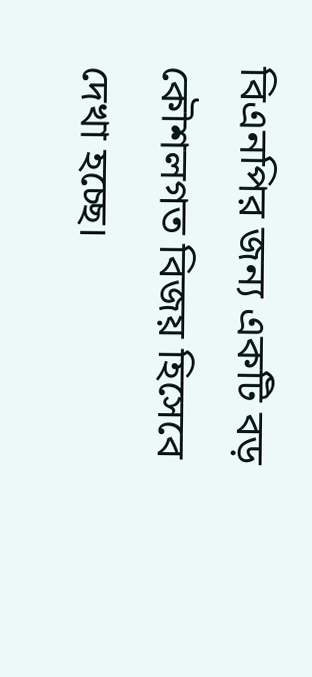বিএনপির জন্য একটি বড় কৌশলগত বিজয় হিসেবে দেখা হচ্ছে।